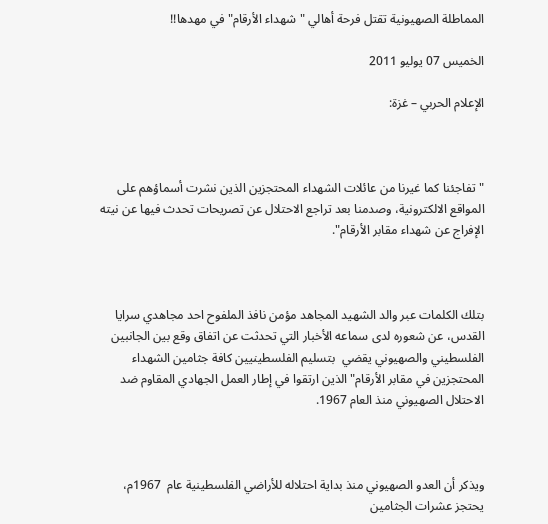المماطلة الصهيونية تقتل فرحة أهالي "شهداء الأرقام" في مهدها!!

الخميس 07 يوليو 2011

الإعلام الحربي – غزة:



"تفاجئنا كما غيرنا من عائلات الشهداء المحتجزين الذين نشرت أسماؤهم على المواقع الالكترونية، وصدمنا بعد تراجع الاحتلال عن تصريحات تحدث فيها عن نيته الإفراج عن شهداء مقابر الأرقام".



بتلك الكلمات عبر والد الشهيد المجاهد مؤمن نافذ الملفوح احد مجاهدي سرايا القدس، عن شعوره لدى سماعه الأخبار التي تحدثت عن اتفاق وقع بين الجانبين الفلسطيني والصهيوني يقضي  بتسليم الفلسطينيين كافة جثامين الشهداء المحتجزين في مقابر الأرقام" الذين ارتقوا في إطار العمل الجهادي المقاوم ضد الاحتلال الصهيوني منذ العام 1967.



ويذكر أن العدو الصهيوني منذ بداية احتلاله للأراضي الفلسطينية عام  1967م،  يحتجز عشرات الجثامين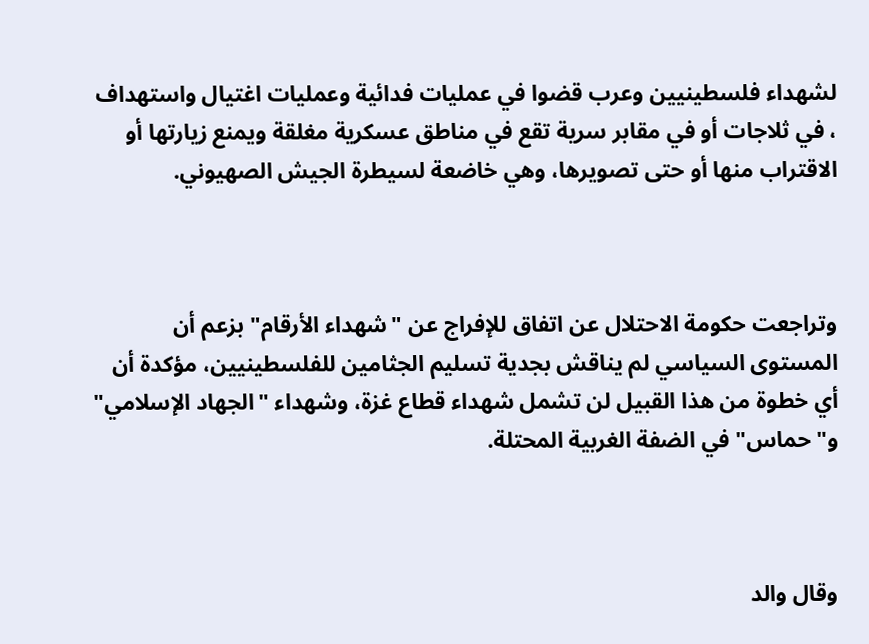لشهداء فلسطينيين وعرب قضوا في عمليات فدائية وعمليات اغتيال واستهداف ، في ثلاجات أو في مقابر سرية تقع في مناطق عسكرية مغلقة ويمنع زيارتها أو الاقتراب منها أو حتى تصويرها، وهي خاضعة لسيطرة الجيش الصهيوني.



وتراجعت حكومة الاحتلال عن اتفاق للإفراج عن "شهداء الأرقام" بزعم أن المستوى السياسي لم يناقش بجدية تسليم الجثامين للفلسطينيين، مؤكدة أن أي خطوة من هذا القبيل لن تشمل شهداء قطاع غزة، وشهداء "الجهاد الإسلامي" و"حماس" في الضفة الغربية المحتلة.



وقال والد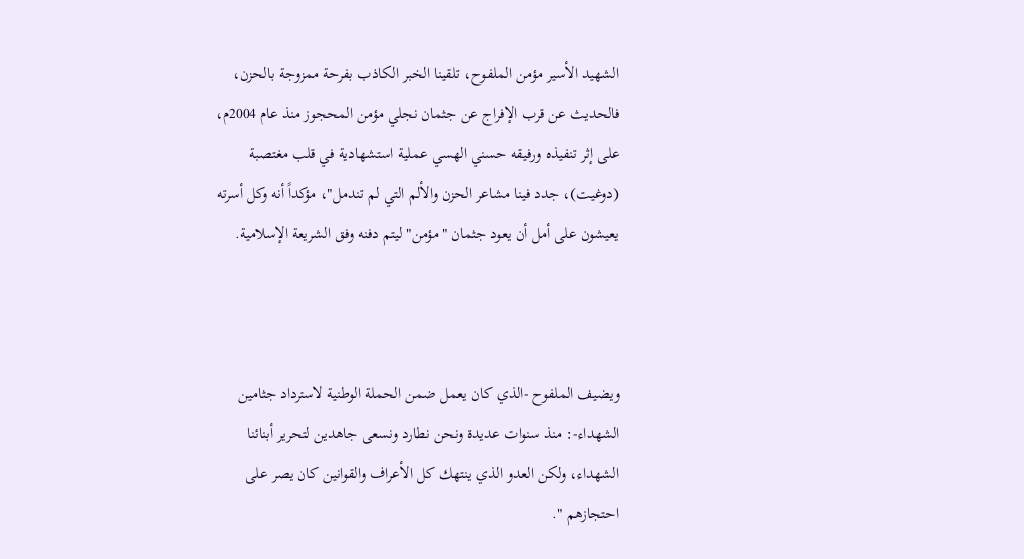الشهيد الأسير مؤمن الملفوح، تلقينا الخبر الكاذب بفرحة ممزوجة بالحزن، فالحديث عن قرب الإفراج عن جثمان نجلي مؤمن المحجوز منذ عام 2004م، على إثر تنفيذه ورفيقه حسني الهسي عملية استشهادية في قلب مغتصبة (دوغيت)، جدد فينا مشاعر الحزن والألم التي لم تندمل"، مؤكداً أنه وكل أسرته يعيشون على أمل أن يعود جثمان "مؤمن" ليتم دفنه وفق الشريعة الإسلامية.



ويضيف الملفوح -الذي كان يعمل ضمن الحملة الوطنية لاسترداد جثامين الشهداء-: منذ سنوات عديدة ونحن نطارد ونسعى جاهدين لتحرير أبنائنا الشهداء، ولكن العدو الذي ينتهك كل الأعراف والقوانين كان يصر على احتجازهم ".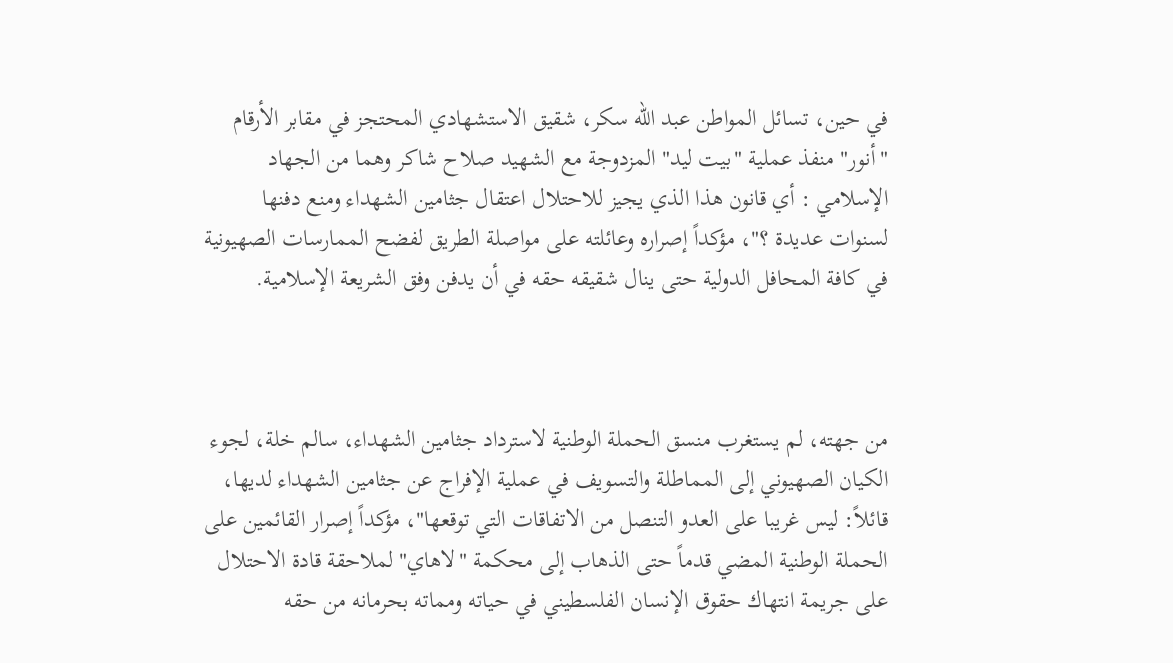في حين، تسائل المواطن عبد الله سكر، شقيق الاستشهادي المحتجز في مقابر الأرقام "أنور" منفذ عملية "بيت ليد" المزدوجة مع الشهيد صلاح شاكر وهما من الجهاد الإسلامي : أي قانون هذا الذي يجيز للاحتلال اعتقال جثامين الشهداء ومنع دفنها لسنوات عديدة ؟"، مؤكداً إصراره وعائلته على مواصلة الطريق لفضح الممارسات الصهيونية في كافة المحافل الدولية حتى ينال شقيقه حقه في أن يدفن وفق الشريعة الإسلامية.



من جهته، لم يستغرب منسق الحملة الوطنية لاسترداد جثامين الشهداء، سالم خلة، لجوء الكيان الصهيوني إلى المماطلة والتسويف في عملية الإفراج عن جثامين الشهداء لديها، قائلاً: ليس غريبا على العدو التنصل من الاتفاقات التي توقعها"، مؤكداً إصرار القائمين على الحملة الوطنية المضي قدماً حتى الذهاب إلى محكمة "لاهاي" لملاحقة قادة الاحتلال على جريمة انتهاك حقوق الإنسان الفلسطيني في حياته ومماته بحرمانه من حقه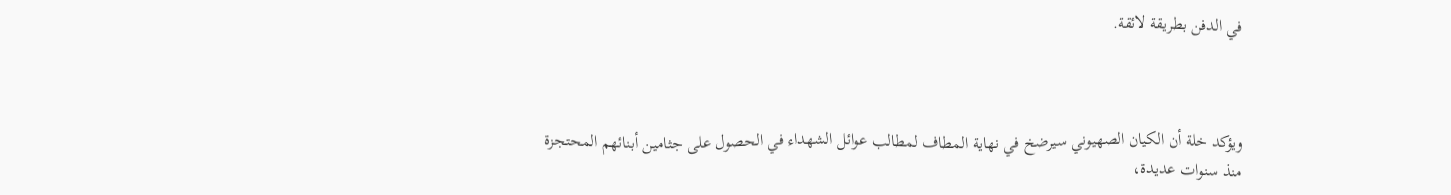في الدفن بطريقة لائقة.



ويؤكد خلة أن الكيان الصهيوني سيرضخ في نهاية المطاف لمطالب عوائل الشهداء في الحصول على جثامين أبنائهم المحتجزة منذ سنوات عديدة،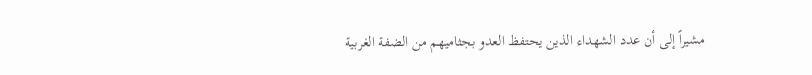مشيراً إلى أن عدد الشهداء الذين يحتفظ العدو بجثاميهم من الضفة الغربية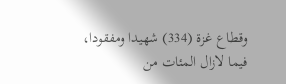وقطاع غزة (334) شهيدا ومفقودا، فيما لازال المئات من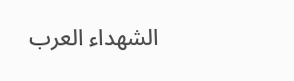الشهداء العرب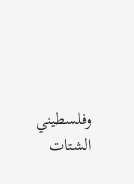وفلسطيني الشتات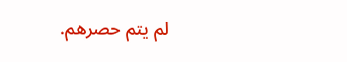لم يتم حصرهم.